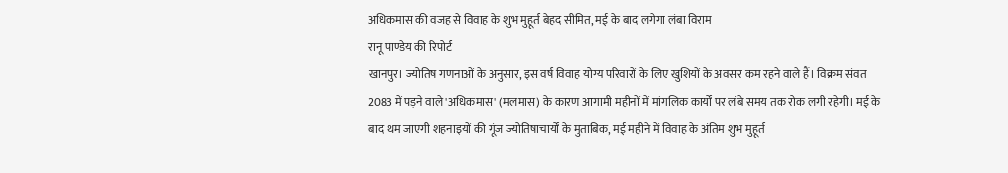अधिकमास की वजह से विवाह के शुभ मुहूर्त बेहद सीमित, मई के बाद लगेगा लंबा विराम
रानू पाण्डेय की रिपोर्ट
खानपुर। ज्योतिष गणनाओं के अनुसार, इस वर्ष विवाह योग्य परिवारों के लिए खुशियों के अवसर कम रहने वाले हैं। विक्रम संवत 2083 में पड़ने वाले 'अधिकमास' (मलमास) के कारण आगामी महीनों में मांगलिक कार्यों पर लंबे समय तक रोक लगी रहेगी। मई के बाद थम जाएगी शहनाइयों की गूंज ज्योतिषाचार्यों के मुताबिक, मई महीने में विवाह के अंतिम शुभ मुहूर्त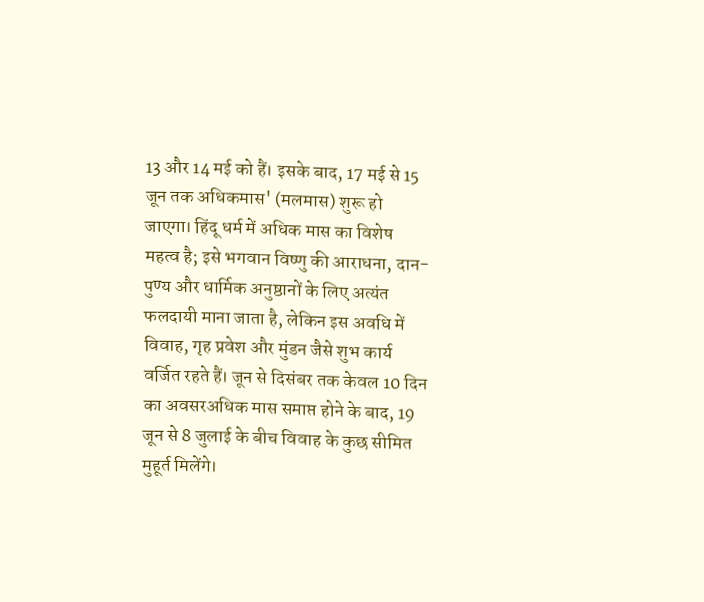13 और 14 मई को हैं। इसके बाद, 17 मई से 15 जून तक अधिकमास' (मलमास) शुरू हो जाएगा। हिंदू धर्म में अधिक मास का विशेष महत्व है; इसे भगवान विष्णु की आराधना, दान-पुण्य और धार्मिक अनुष्ठानों के लिए अत्यंत फलदायी माना जाता है, लेकिन इस अवधि में विवाह, गृह प्रवेश और मुंडन जैसे शुभ कार्य वर्जित रहते हैं। जून से दिसंबर तक केवल 10 दिन का अवसरअधिक मास समाप्त होने के बाद, 19 जून से 8 जुलाई के बीच विवाह के कुछ सीमित मुहूर्त मिलेंगे।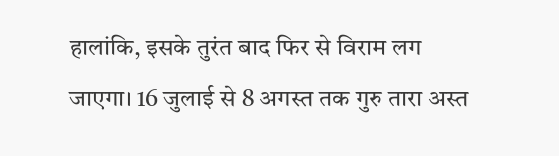हालांकि, इसके तुरंत बाद फिर से विराम लग जाएगा। 16 जुलाई से 8 अगस्त तक गुरु तारा अस्त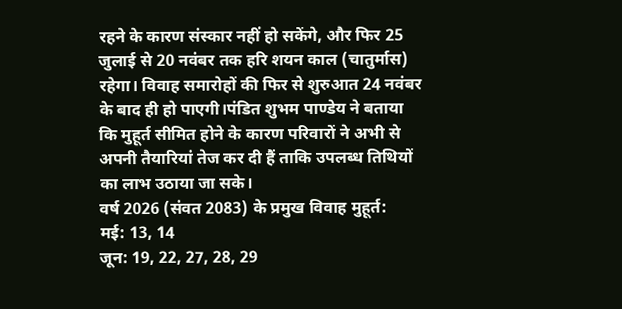रहने के कारण संस्कार नहीं हो सकेंगे, और फिर 25 जुलाई से 20 नवंबर तक हरि शयन काल (चातुर्मास) रहेगा। विवाह समारोहों की फिर से शुरुआत 24 नवंबर के बाद ही हो पाएगी।पंडित शुभम पाण्डेय ने बताया कि मुहूर्त सीमित होने के कारण परिवारों ने अभी से अपनी तैयारियां तेज कर दी हैं ताकि उपलब्ध तिथियों का लाभ उठाया जा सके।
वर्ष 2026 (संवत 2083) के प्रमुख विवाह मुहूर्त:
मई: 13, 14
जून: 19, 22, 27, 28, 29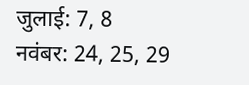जुलाई: 7, 8
नवंबर: 24, 25, 29